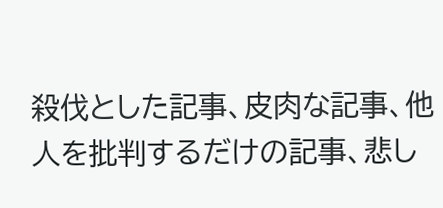殺伐とした記事、皮肉な記事、他人を批判するだけの記事、悲し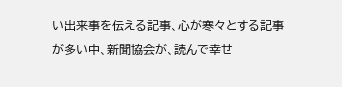い出来事を伝える記事、心が寒々とする記事が多い中、新聞協会が、読んで幸せ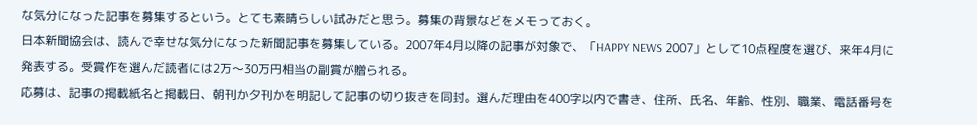な気分になった記事を募集するという。とても素晴らしい試みだと思う。募集の背景などをメモっておく。
日本新聞協会は、読んで幸せな気分になった新聞記事を募集している。2007年4月以降の記事が対象で、「HAPPY NEWS 2007」として10点程度を選び、来年4月に発表する。受賞作を選んだ読者には2万〜30万円相当の副賞が贈られる。
応募は、記事の掲載紙名と掲載日、朝刊か夕刊かを明記して記事の切り抜きを同封。選んだ理由を400字以内で書き、住所、氏名、年齢、性別、職業、電話番号を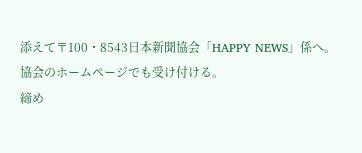添えて〒100・8543日本新聞協会「HAPPY NEWS」係へ。協会のホームページでも受け付ける。
締め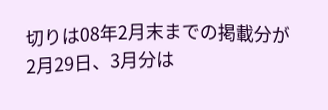切りは08年2月末までの掲載分が2月29日、3月分は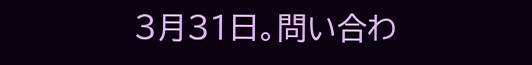3月31日。問い合わ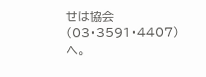せは協会(03・3591・4407)へ。